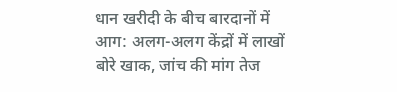धान खरीदी के बीच बारदानों में आग: अलग-अलग केंद्रों में लाखों बोरे खाक, जांच की मांग तेज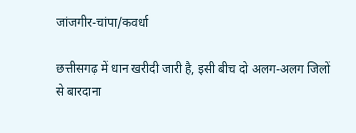जांजगीर-चांपा/कवर्धा

छत्तीसगढ़ में धान खरीदी जारी है, इसी बीच दो अलग-अलग जिलों से बारदाना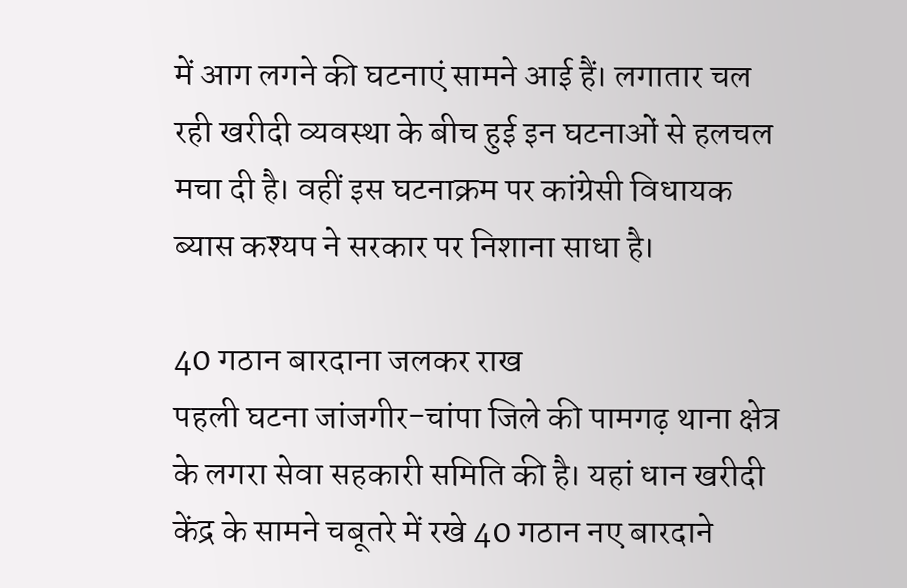में आग लगने की घटनाएं सामने आई हैं। लगातार चल रही खरीदी व्यवस्था के बीच हुई इन घटनाओं से हलचल मचा दी है। वहीं इस घटनाक्रम पर कांग्रेसी विधायक ब्यास कश्यप ने सरकार पर निशाना साधा है।

40 गठान बारदाना जलकर राख
पहली घटना जांजगीर-चांपा जिले की पामगढ़ थाना क्षेत्र के लगरा सेवा सहकारी समिति की है। यहां धान खरीदी केंद्र के सामने चबूतरे में रखे 40 गठान नए बारदाने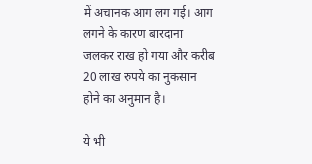में अचानक आग लग गई। आग लगने के कारण बारदाना जलकर राख हो गया और करीब 20 लाख रुपये का नुकसान होने का अनुमान है।

ये भी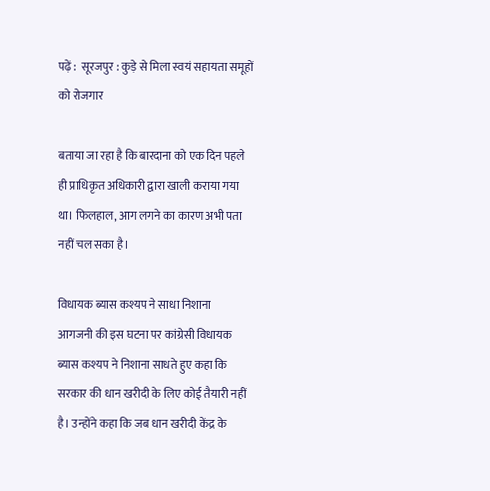पढ़ें :  सूरजपुर : कुड़े से मिला स्वयं सहायता समूहों को रोजगार

बताया जा रहा है कि बारदाना को एक दिन पहले ही प्राधिकृत अधिकारी द्वारा खाली कराया गया था। फिलहाल, आग लगने का कारण अभी पता नहीं चल सका है।

विधायक ब्यास कश्यप ने साधा निशाना
आगजनी की इस घटना पर कांग्रेसी विधायक ब्यास कश्यप ने निशाना साधते हुए कहा कि सरकार की धान खरीदी के लिए कोई तैयारी नहीं है। उन्होंने कहा कि जब धान खरीदी केंद्र के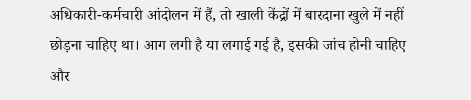अधिकारी-कर्मचारी आंदोलन में हैं, तो खाली केंद्रों में बारदाना खुले में नहीं छोड़ना चाहिए था। आग लगी है या लगाई गई है, इसकी जांच होनी चाहिए और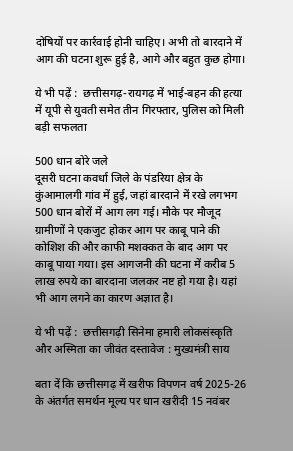दोषियों पर कार्रवाई होनी चाहिए। अभी तो बारदाने में आग की घटना शुरू हुई है, आगे और बहुत कुछ होगा।

ये भी पढ़ें :  छत्तीसगढ़-रायगढ़ में भाई-बहन की हत्या में यूपी से युवती समेत तीन गिरफ्तार, पुलिस को मिली बड़ी सफलता

500 धान बोरे जले
दूसरी घटना कवर्धा जिले के पंडरिया क्षेत्र के कुंआमालगी गांव में हुई, जहां बारदाने में रखे लगभग 500 धान बोरों में आग लग गई। मौके पर मौजूद ग्रामीणों ने एकजुट होकर आग पर काबू पाने की कोशिश की और काफी मशक्कत के बाद आग पर काबू पाया गया। इस आगजनी की घटना में करीब 5 लाख रुपये का बारदाना जलकर नष्ट हो गया है। यहां भी आग लगने का कारण अज्ञात है।

ये भी पढ़ें :  छत्तीसगढ़ी सिनेमा हमारी लोकसंस्कृति और अस्मिता का जीवंत दस्तावेज : मुख्यमंत्री साय

बता दें कि छत्तीसगढ़ में खरीफ विपणन वर्ष 2025-26 के अंतर्गत समर्थन मूल्य पर धान खरीदी 15 नवंबर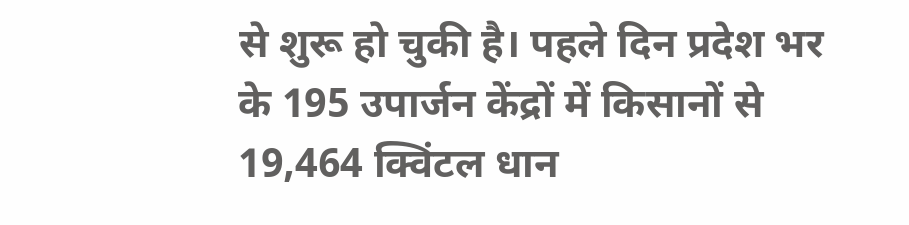से शुरू हो चुकी है। पहले दिन प्रदेश भर के 195 उपार्जन केंद्रों में किसानों से 19,464 क्विंटल धान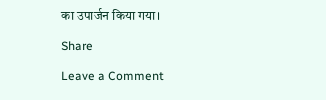का उपार्जन किया गया।

Share

Leave a Comment